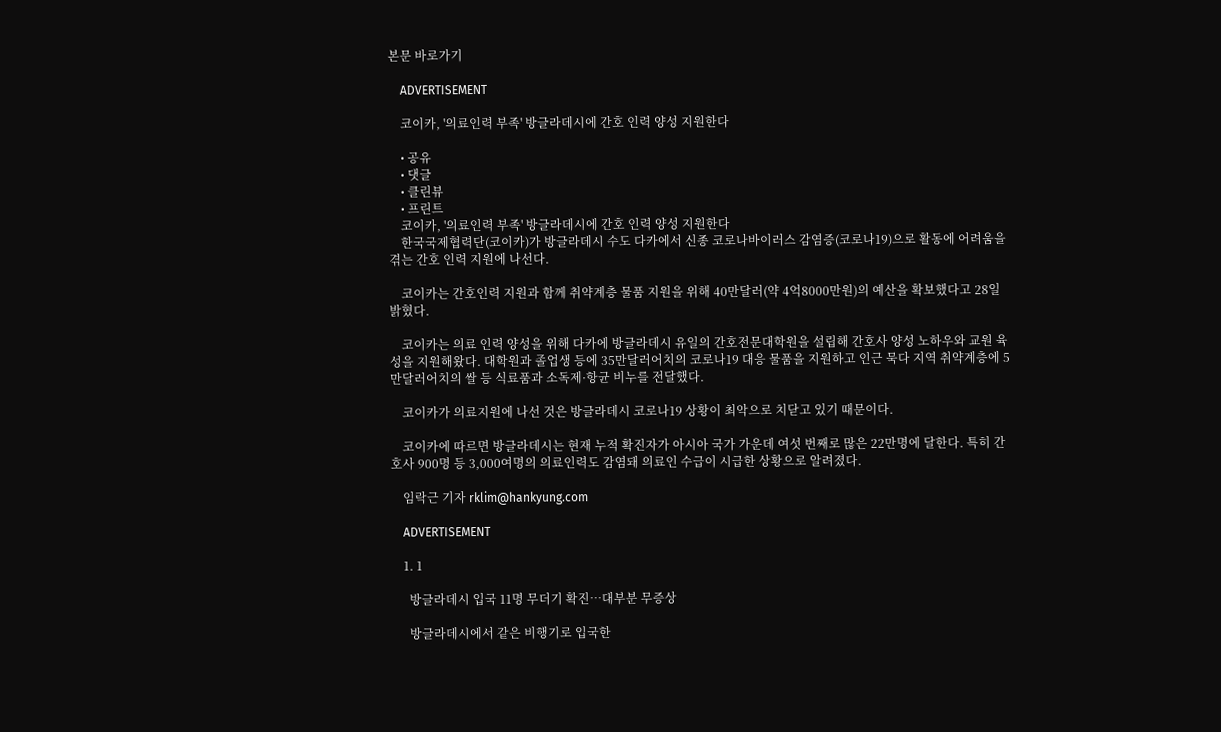본문 바로가기

    ADVERTISEMENT

    코이카, '의료인력 부족' 방글라데시에 간호 인력 양성 지원한다

    • 공유
    • 댓글
    • 클린뷰
    • 프린트
    코이카, '의료인력 부족' 방글라데시에 간호 인력 양성 지원한다
    한국국제협력단(코이카)가 방글라데시 수도 다카에서 신종 코로나바이러스 감염증(코로나19)으로 활동에 어려움을 겪는 간호 인력 지원에 나선다.

    코이카는 간호인력 지원과 함께 취약계층 물품 지원을 위해 40만달러(약 4억8000만원)의 예산을 확보했다고 28일 밝혔다.

    코이카는 의료 인력 양성을 위해 다카에 방글라데시 유일의 간호전문대학원을 설립해 간호사 양성 노하우와 교원 육성을 지원해왔다. 대학원과 졸업생 등에 35만달러어치의 코로나19 대응 물품을 지원하고 인근 묵다 지역 취약계층에 5만달러어치의 쌀 등 식료품과 소독제·항균 비누를 전달했다.

    코이카가 의료지원에 나선 것은 방글라데시 코로나19 상황이 최악으로 치닫고 있기 때문이다.

    코이카에 따르면 방글라데시는 현재 누적 확진자가 아시아 국가 가운데 여섯 번째로 많은 22만명에 달한다. 특히 간호사 900명 등 3,000여명의 의료인력도 감염돼 의료인 수급이 시급한 상황으로 알려졌다.

    임락근 기자 rklim@hankyung.com

    ADVERTISEMENT

    1. 1

      방글라데시 입국 11명 무더기 확진…대부분 무증상

      방글라데시에서 같은 비행기로 입국한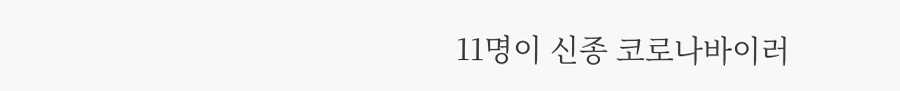11명이 신종 코로나바이러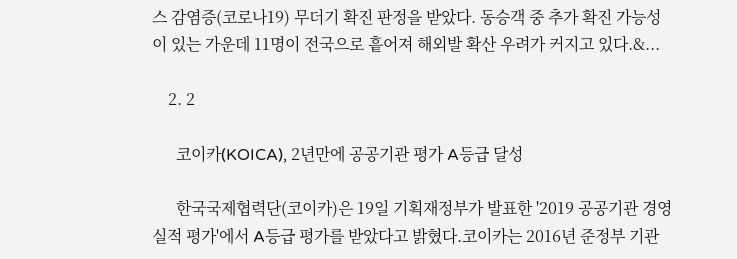스 감염증(코로나19) 무더기 확진 판정을 받았다. 동승객 중 추가 확진 가능성이 있는 가운데 11명이 전국으로 흩어져 해외발 확산 우려가 커지고 있다.&...

    2. 2

      코이카(KOICA), 2년만에 공공기관 평가 A등급 달성

      한국국제협력단(코이카)은 19일 기획재정부가 발표한 '2019 공공기관 경영실적 평가'에서 A등급 평가를 받았다고 밝혔다.코이카는 2016년 준정부 기관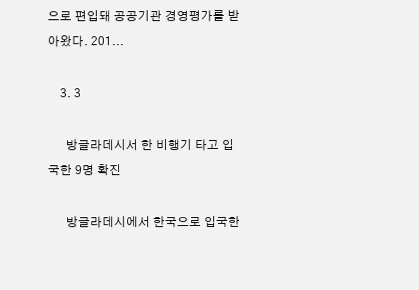으로 편입돼 공공기관 경영평가를 받아왔다. 201...

    3. 3

      방글라데시서 한 비행기 타고 입국한 9명 확진

      방글라데시에서 한국으로 입국한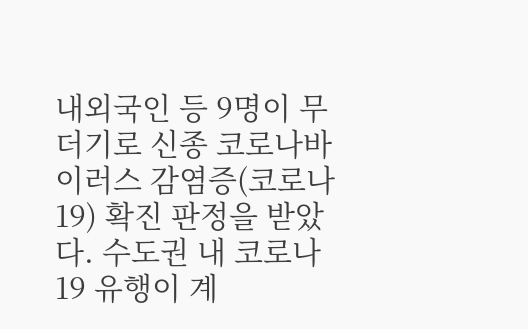내외국인 등 9명이 무더기로 신종 코로나바이러스 감염증(코로나19) 확진 판정을 받았다. 수도권 내 코로나19 유행이 계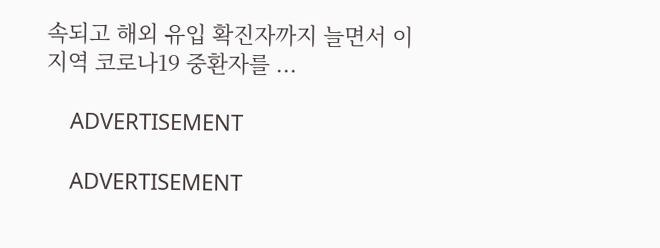속되고 해외 유입 확진자까지 늘면서 이 지역 코로나19 중환자를 ...

    ADVERTISEMENT

    ADVERTISEMENT